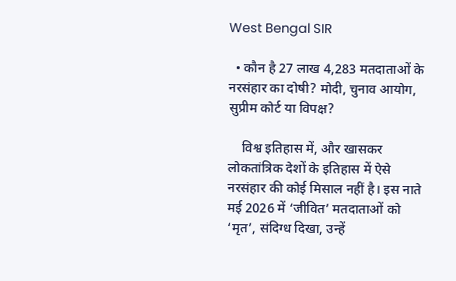West Bengal SIR

  • कौन है 27 लाख 4,283 मतदाताओं के नरसंहार का दोषी? मोदी, चुनाव आयोग, सुप्रीम कोर्ट या विपक्ष?

    विश्व इतिहास में, और खासकर लोकतांत्रिक देशों के इतिहास में ऐसे नरसंहार की कोई मिसाल नहीं है। इस नाते मई 2026 में ‘जीवित’ मतदाताओं को ‘मृत’, संदिग्ध दिखा, उन्हें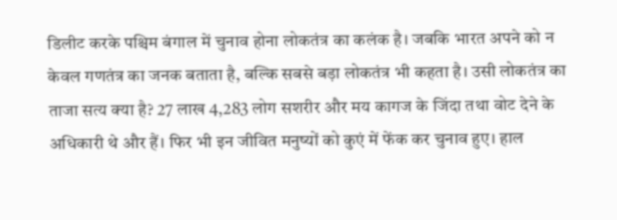डिलीट करके पश्चिम बंगाल में चुनाव होना लोकतंत्र का कलंक है। जबकि भारत अपने को न केवल गणतंत्र का जनक बताता है, बल्कि सबसे बड़ा लोकतंत्र भी कहता है। उसी लोकतंत्र का ताजा सत्य क्या है? 27 लाख 4,283 लोग सशरीर और मय कागज के जिंदा तथा वोट देने के अधिकारी थे और हैं। फिर भी इन जीवित मनुष्यों को कुएं में फेंक कर चुनाव हुए। हाल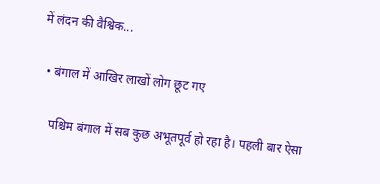में लंदन की वैश्विक...

  • बंगाल में आखिर लाखों लोग छूट गए

    पश्चिम बंगाल में सब कुछ अभूतपूर्व हो रहा है। पहली बार ऐसा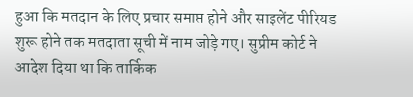हुआ कि मतदान के लिए प्रचार समाप्त होने और साइलेंट पीरियड शुरू होने तक मतदाता सूची में नाम जोड़े गए। सुप्रीम कोर्ट ने आदेश दिया था कि तार्किक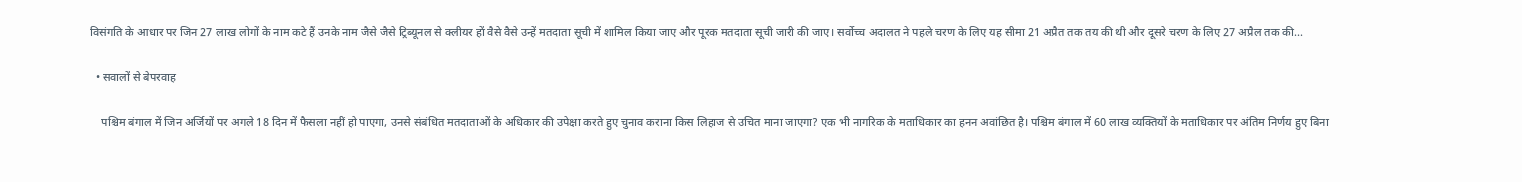विसंगति के आधार पर जिन 27 लाख लोगों के नाम कटे हैं उनके नाम जैसे जैसे ट्रिब्यूनल से क्लीयर हों वैसे वैसे उन्हें मतदाता सूची में शामिल किया जाए और पूरक मतदाता सूची जारी की जाए। सर्वोच्च अदालत ने पहले चरण के लिए यह सीमा 21 अप्रैत तक तय की थी और दूसरे चरण के लिए 27 अप्रैल तक की...

  • सवालों से बेपरवाह

    पश्चिम बंगाल में जिन अर्जियों पर अगले 18 दिन में फैसला नहीं हो पाएगा, उनसे संबंधित मतदाताओं के अधिकार की उपेक्षा करते हुए चुनाव कराना किस लिहाज से उचित माना जाएगा? एक भी नागरिक के मताधिकार का हनन अवांछित है। पश्चिम बंगाल में 60 लाख व्यक्तियों के मताधिकार पर अंतिम निर्णय हुए बिना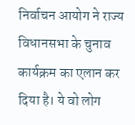निर्वाचन आयोग ने राज्य विधानसभा के चुनाव कार्यक्रम का एलान कर दिया है। ये वो लोग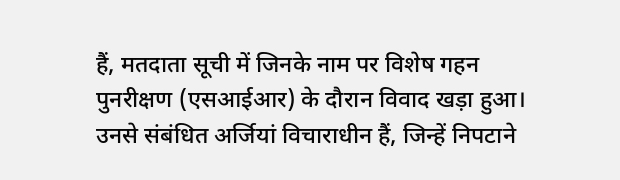हैं, मतदाता सूची में जिनके नाम पर विशेष गहन पुनरीक्षण (एसआईआर) के दौरान विवाद खड़ा हुआ। उनसे संबंधित अर्जियां विचाराधीन हैं, जिन्हें निपटाने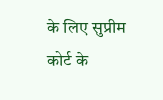के लिए सुप्रीम कोर्ट के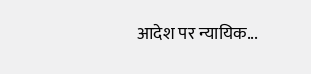आदेश पर न्यायिक...